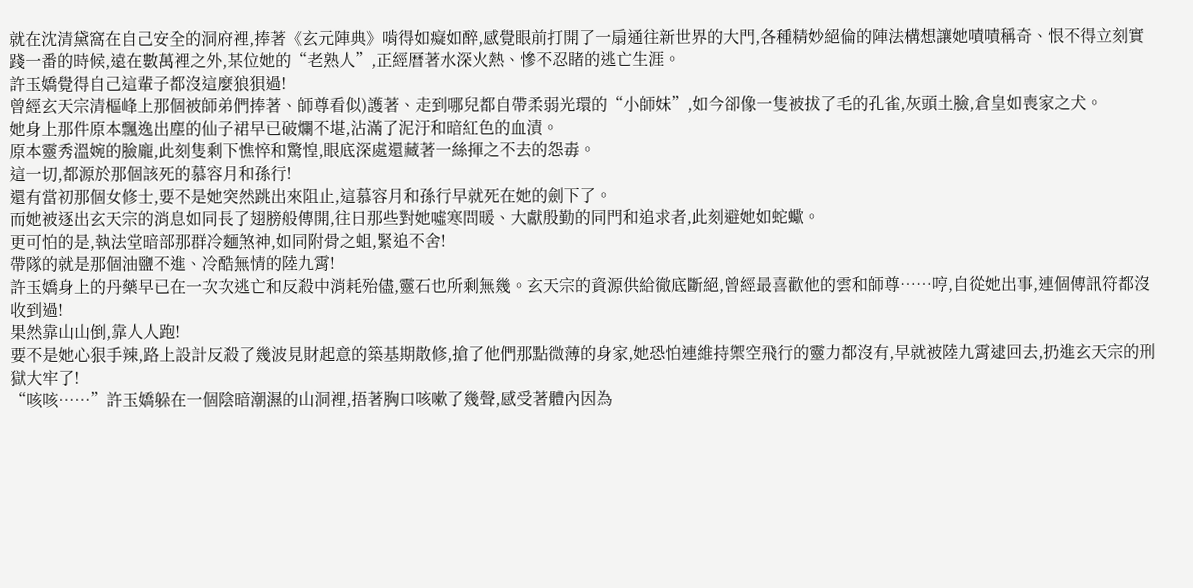就在沈清黛窩在自己安全的洞府裡,捧著《玄元陣典》啃得如癡如醉,感覺眼前打開了一扇通往新世界的大門,各種精妙絕倫的陣法構想讓她嘖嘖稱奇、恨不得立刻實踐一番的時候,遠在數萬裡之外,某位她的“老熟人”,正經曆著水深火熱、慘不忍睹的逃亡生涯。
許玉嬌覺得自己這輩子都沒這麼狼狽過!
曾經玄天宗清樞峰上那個被師弟們捧著、師尊看似)護著、走到哪兒都自帶柔弱光環的“小師妹”,如今卻像一隻被拔了毛的孔雀,灰頭土臉,倉皇如喪家之犬。
她身上那件原本飄逸出塵的仙子裙早已破爛不堪,沾滿了泥汙和暗紅色的血漬。
原本靈秀溫婉的臉龐,此刻隻剩下憔悴和驚惶,眼底深處還藏著一絲揮之不去的怨毒。
這一切,都源於那個該死的慕容月和孫行!
還有當初那個女修士,要不是她突然跳出來阻止,這慕容月和孫行早就死在她的劍下了。
而她被逐出玄天宗的消息如同長了翅膀般傳開,往日那些對她噓寒問暖、大獻殷勤的同門和追求者,此刻避她如蛇蠍。
更可怕的是,執法堂暗部那群冷麵煞神,如同附骨之蛆,緊追不舍!
帶隊的就是那個油鹽不進、冷酷無情的陸九霄!
許玉嬌身上的丹藥早已在一次次逃亡和反殺中消耗殆儘,靈石也所剩無幾。玄天宗的資源供給徹底斷絕,曾經最喜歡他的雲和師尊……哼,自從她出事,連個傳訊符都沒收到過!
果然靠山山倒,靠人人跑!
要不是她心狠手辣,路上設計反殺了幾波見財起意的築基期散修,搶了他們那點微薄的身家,她恐怕連維持禦空飛行的靈力都沒有,早就被陸九霄逮回去,扔進玄天宗的刑獄大牢了!
“咳咳……”許玉嬌躲在一個陰暗潮濕的山洞裡,捂著胸口咳嗽了幾聲,感受著體內因為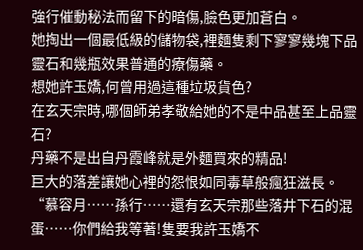強行催動秘法而留下的暗傷,臉色更加蒼白。
她掏出一個最低級的儲物袋,裡麵隻剩下寥寥幾塊下品靈石和幾瓶效果普通的療傷藥。
想她許玉嬌,何曾用過這種垃圾貨色?
在玄天宗時,哪個師弟孝敬給她的不是中品甚至上品靈石?
丹藥不是出自丹霞峰就是外麵買來的精品!
巨大的落差讓她心裡的怨恨如同毒草般瘋狂滋長。
“慕容月……孫行……還有玄天宗那些落井下石的混蛋……你們給我等著!隻要我許玉嬌不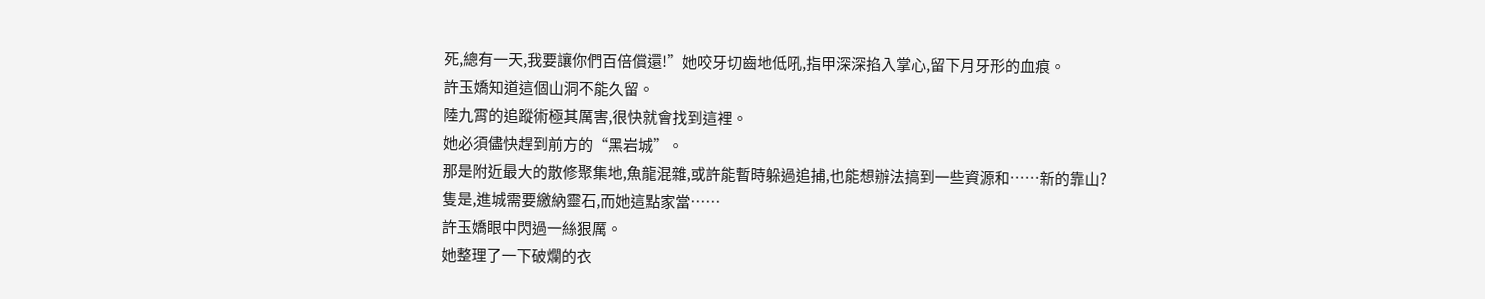死,總有一天,我要讓你們百倍償還!”她咬牙切齒地低吼,指甲深深掐入掌心,留下月牙形的血痕。
許玉嬌知道這個山洞不能久留。
陸九霄的追蹤術極其厲害,很快就會找到這裡。
她必須儘快趕到前方的“黑岩城”。
那是附近最大的散修聚集地,魚龍混雜,或許能暫時躲過追捕,也能想辦法搞到一些資源和……新的靠山?
隻是,進城需要繳納靈石,而她這點家當……
許玉嬌眼中閃過一絲狠厲。
她整理了一下破爛的衣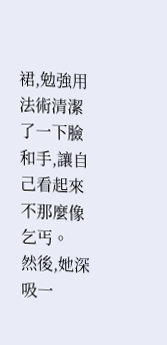裙,勉強用法術清潔了一下臉和手,讓自己看起來不那麼像乞丐。
然後,她深吸一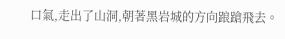口氣,走出了山洞,朝著黑岩城的方向踉蹌飛去。